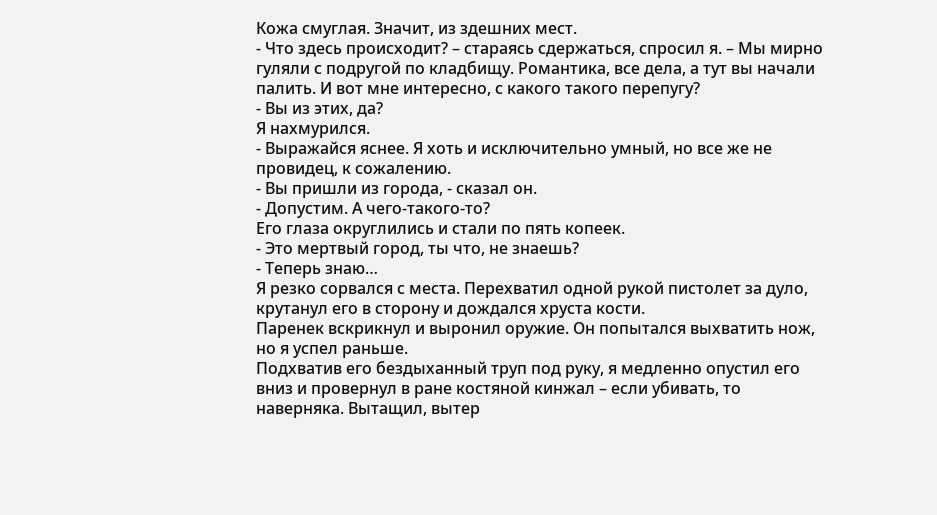Кожа смуглая. Значит, из здешних мест.
- Что здесь происходит? – стараясь сдержаться, спросил я. – Мы мирно гуляли с подругой по кладбищу. Романтика, все дела, а тут вы начали палить. И вот мне интересно, с какого такого перепугу?
- Вы из этих, да?
Я нахмурился.
- Выражайся яснее. Я хоть и исключительно умный, но все же не провидец, к сожалению.
- Вы пришли из города, - сказал он.
- Допустим. А чего-такого-то?
Его глаза округлились и стали по пять копеек.
- Это мертвый город, ты что, не знаешь?
- Теперь знаю…
Я резко сорвался с места. Перехватил одной рукой пистолет за дуло, крутанул его в сторону и дождался хруста кости.
Паренек вскрикнул и выронил оружие. Он попытался выхватить нож, но я успел раньше.
Подхватив его бездыханный труп под руку, я медленно опустил его вниз и провернул в ране костяной кинжал – если убивать, то наверняка. Вытащил, вытер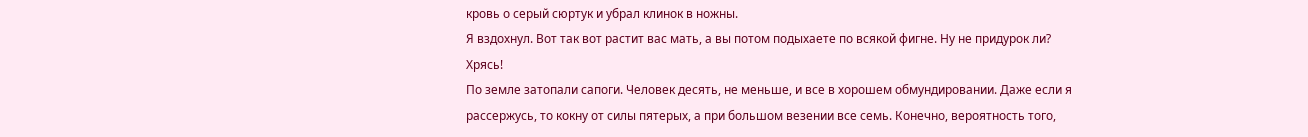кровь о серый сюртук и убрал клинок в ножны.
Я вздохнул. Вот так вот растит вас мать, а вы потом подыхаете по всякой фигне. Ну не придурок ли?
Хрясь!
По земле затопали сапоги. Человек десять, не меньше, и все в хорошем обмундировании. Даже если я рассержусь, то кокну от силы пятерых, а при большом везении все семь. Конечно, вероятность того,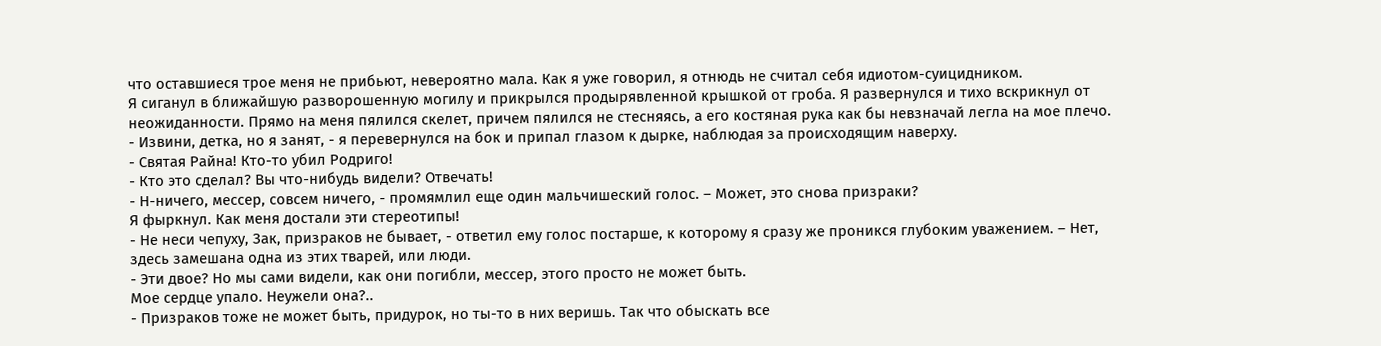что оставшиеся трое меня не прибьют, невероятно мала. Как я уже говорил, я отнюдь не считал себя идиотом-суицидником.
Я сиганул в ближайшую разворошенную могилу и прикрылся продырявленной крышкой от гроба. Я развернулся и тихо вскрикнул от неожиданности. Прямо на меня пялился скелет, причем пялился не стесняясь, а его костяная рука как бы невзначай легла на мое плечо.
- Извини, детка, но я занят, - я перевернулся на бок и припал глазом к дырке, наблюдая за происходящим наверху.
- Святая Райна! Кто-то убил Родриго!
- Кто это сделал? Вы что-нибудь видели? Отвечать!
- Н-ничего, мессер, совсем ничего, - промямлил еще один мальчишеский голос. – Может, это снова призраки?
Я фыркнул. Как меня достали эти стереотипы!
- Не неси чепуху, Зак, призраков не бывает, - ответил ему голос постарше, к которому я сразу же проникся глубоким уважением. – Нет, здесь замешана одна из этих тварей, или люди.
- Эти двое? Но мы сами видели, как они погибли, мессер, этого просто не может быть.
Мое сердце упало. Неужели она?..
- Призраков тоже не может быть, придурок, но ты-то в них веришь. Так что обыскать все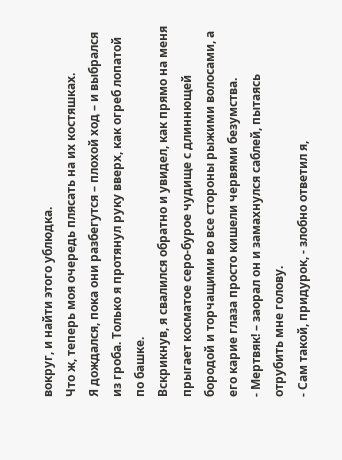вокруг, и найти этого ублюдка.
Что ж, теперь моя очередь плясать на их костяшках.
Я дождался, пока они разбегутся – плохой ход – и выбрался из гроба. Только я протянул руку вверх, как огреб лопатой по башке.
Вскрикнув, я свалился обратно и увидел, как прямо на меня прыгает косматое серо-бурое чудище с длиннющей бородой и торчащими во все стороны рыжими волосами, а его карие глаза просто кишели червями безумства.
- Мертвяк! – заорал он и замахнулся саблей, пытаясь отрубить мне голову.
- Сам такой, придурок, - злобно ответил я,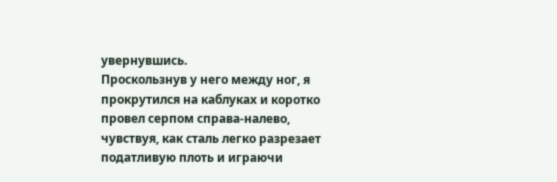увернувшись.
Проскользнув у него между ног, я прокрутился на каблуках и коротко провел серпом справа-налево, чувствуя, как сталь легко разрезает податливую плоть и играючи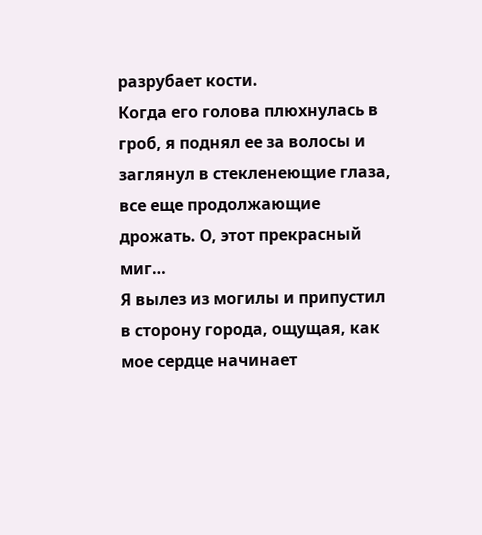разрубает кости.
Когда его голова плюхнулась в гроб, я поднял ее за волосы и заглянул в стекленеющие глаза, все еще продолжающие дрожать. О, этот прекрасный миг…
Я вылез из могилы и припустил в сторону города, ощущая, как мое сердце начинает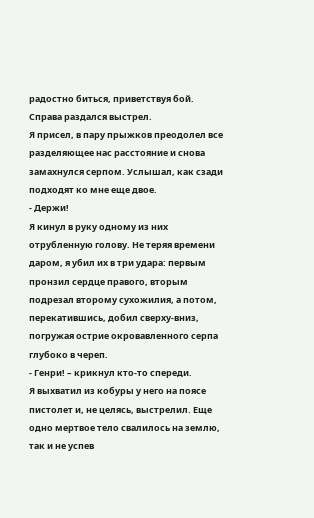радостно биться, приветствуя бой.
Справа раздался выстрел.
Я присел, в пару прыжков преодолел все разделяющее нас расстояние и снова замахнулся серпом. Услышал, как сзади подходят ко мне еще двое.
- Держи!
Я кинул в руку одному из них отрубленную голову. Не теряя времени даром, я убил их в три удара: первым пронзил сердце правого, вторым подрезал второму сухожилия, а потом, перекатившись, добил сверху-вниз, погружая острие окровавленного серпа глубоко в череп.
- Генри! – крикнул кто-то спереди.
Я выхватил из кобуры у него на поясе пистолет и, не целясь, выстрелил. Еще одно мертвое тело свалилось на землю, так и не успев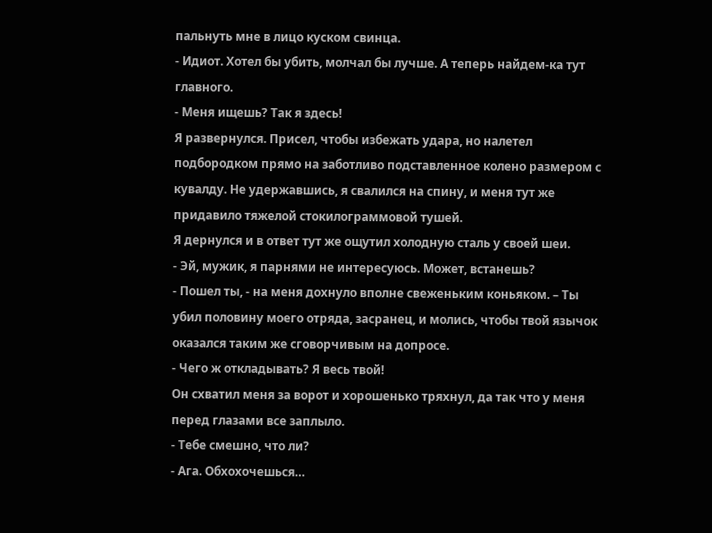пальнуть мне в лицо куском свинца.
- Идиот. Хотел бы убить, молчал бы лучше. А теперь найдем-ка тут главного.
- Меня ищешь? Так я здесь!
Я развернулся. Присел, чтобы избежать удара, но налетел подбородком прямо на заботливо подставленное колено размером с кувалду. Не удержавшись, я свалился на спину, и меня тут же придавило тяжелой стокилограммовой тушей.
Я дернулся и в ответ тут же ощутил холодную сталь у своей шеи.
- Эй, мужик, я парнями не интересуюсь. Может, встанешь?
- Пошел ты, - на меня дохнуло вполне свеженьким коньяком. – Ты убил половину моего отряда, засранец, и молись, чтобы твой язычок оказался таким же сговорчивым на допросе.
- Чего ж откладывать? Я весь твой!
Он схватил меня за ворот и хорошенько тряхнул, да так что у меня перед глазами все заплыло.
- Тебе смешно, что ли?
- Ага. Обхохочешься…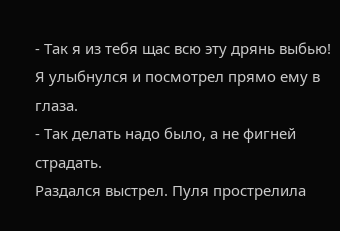- Так я из тебя щас всю эту дрянь выбью!
Я улыбнулся и посмотрел прямо ему в глаза.
- Так делать надо было, а не фигней страдать.
Раздался выстрел. Пуля прострелила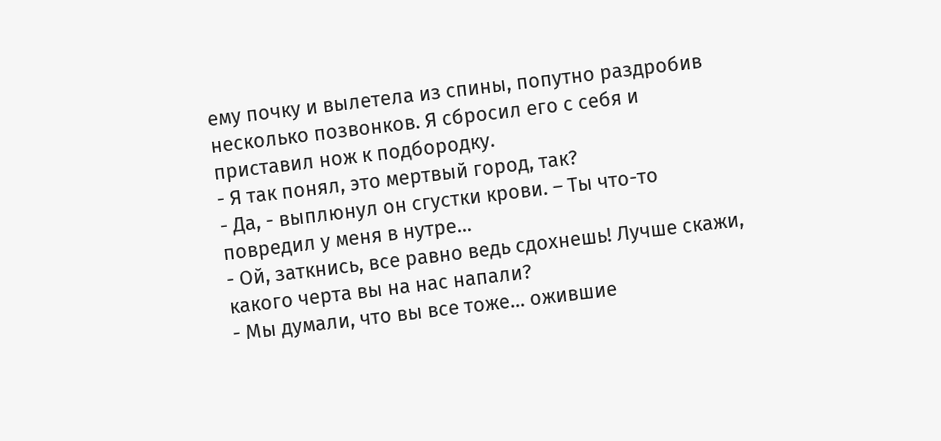ему почку и вылетела из спины, попутно раздробив несколько позвонков. Я сбросил его с себя и приставил нож к подбородку.
- Я так понял, это мертвый город, так?
- Да, - выплюнул он сгустки крови. – Ты что-то повредил у меня в нутре…
- Ой, заткнись, все равно ведь сдохнешь! Лучше скажи, какого черта вы на нас напали?
- Мы думали, что вы все тоже… ожившие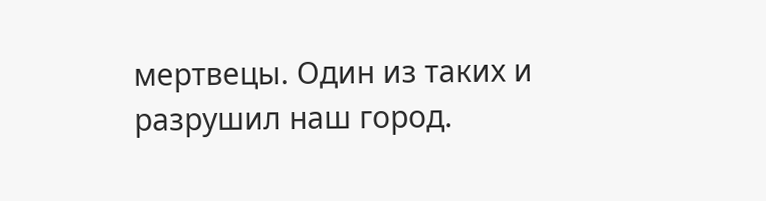мертвецы. Один из таких и разрушил наш город.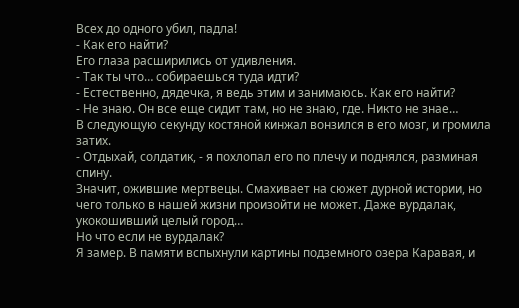Всех до одного убил, падла!
- Как его найти?
Его глаза расширились от удивления.
- Так ты что… собираешься туда идти?
- Естественно, дядечка, я ведь этим и занимаюсь. Как его найти?
- Не знаю. Он все еще сидит там, но не знаю, где. Никто не знае…
В следующую секунду костяной кинжал вонзился в его мозг, и громила затих.
- Отдыхай, солдатик, - я похлопал его по плечу и поднялся, разминая спину.
Значит, ожившие мертвецы. Смахивает на сюжет дурной истории, но чего только в нашей жизни произойти не может. Даже вурдалак, укокошивший целый город…
Но что если не вурдалак?
Я замер. В памяти вспыхнули картины подземного озера Каравая, и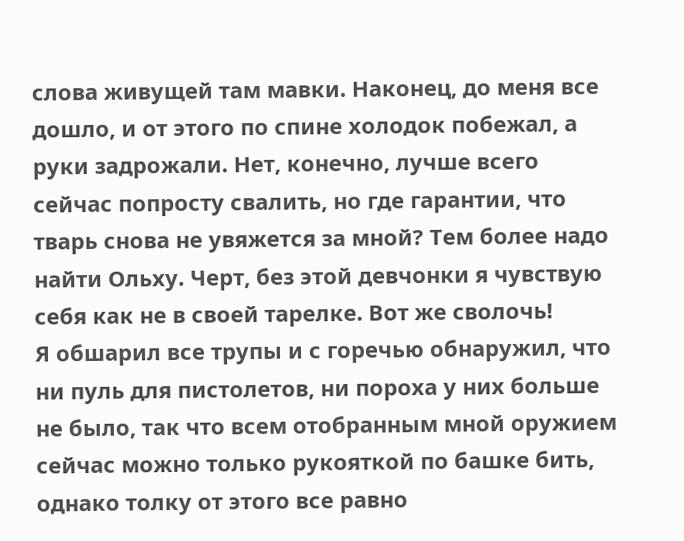слова живущей там мавки. Наконец, до меня все дошло, и от этого по спине холодок побежал, а руки задрожали. Нет, конечно, лучше всего сейчас попросту свалить, но где гарантии, что тварь снова не увяжется за мной? Тем более надо найти Ольху. Черт, без этой девчонки я чувствую себя как не в своей тарелке. Вот же сволочь!
Я обшарил все трупы и с горечью обнаружил, что ни пуль для пистолетов, ни пороха у них больше не было, так что всем отобранным мной оружием сейчас можно только рукояткой по башке бить, однако толку от этого все равно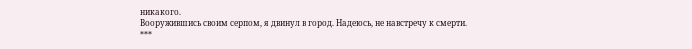никакого.
Вооружившись своим серпом, я двинул в город. Надеюсь, не навстречу к смерти.
***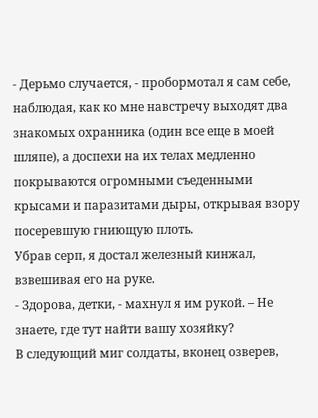- Дерьмо случается, - пробормотал я сам себе, наблюдая, как ко мне навстречу выходят два знакомых охранника (один все еще в моей шляпе), а доспехи на их телах медленно покрываются огромными съеденными крысами и паразитами дыры, открывая взору посеревшую гниющую плоть.
Убрав серп, я достал железный кинжал, взвешивая его на руке.
- Здорова, детки, - махнул я им рукой. – Не знаете, где тут найти вашу хозяйку?
В следующий миг солдаты, вконец озверев,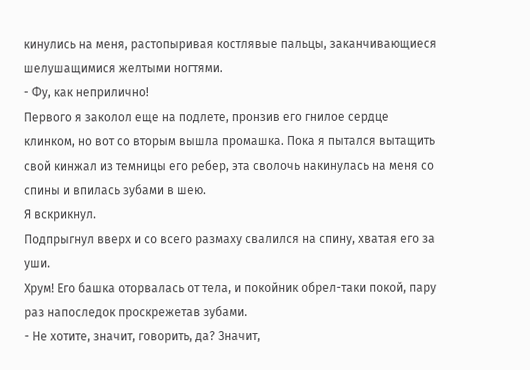кинулись на меня, растопыривая костлявые пальцы, заканчивающиеся шелушащимися желтыми ногтями.
- Фу, как неприлично!
Первого я заколол еще на подлете, пронзив его гнилое сердце клинком, но вот со вторым вышла промашка. Пока я пытался вытащить свой кинжал из темницы его ребер, эта сволочь накинулась на меня со спины и впилась зубами в шею.
Я вскрикнул.
Подпрыгнул вверх и со всего размаху свалился на спину, хватая его за уши.
Хрум! Его башка оторвалась от тела, и покойник обрел-таки покой, пару раз напоследок проскрежетав зубами.
- Не хотите, значит, говорить, да? Значит,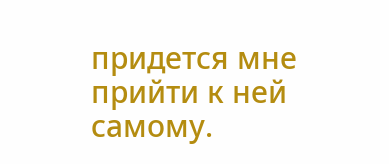придется мне прийти к ней самому.